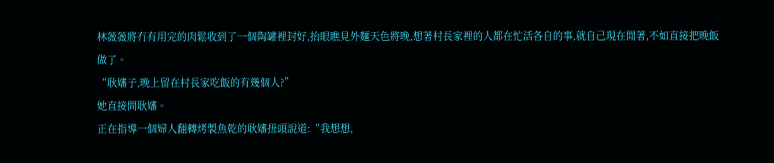林薇薇將冇有用完的肉鬆收到了一個陶罐裡封好,抬眼瞧見外麵天色將晚,想著村長家裡的人都在忙活各自的事,就自己現在閒著,不如直接把晚飯做了。
“耿嬸子,晚上留在村長家吃飯的有幾個人?”
她直接問耿嬸。
正在指導一個婦人翻轉烤製魚乾的耿嬸扭頭說道:“我想想,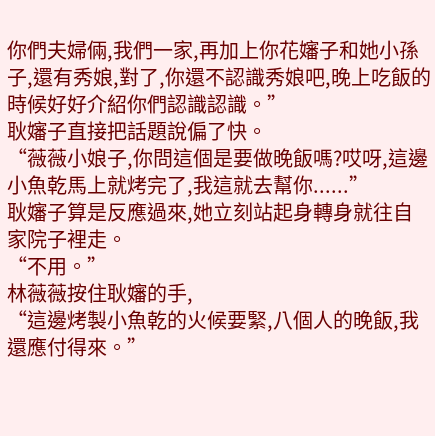你們夫婦倆,我們一家,再加上你花嬸子和她小孫子,還有秀娘,對了,你還不認識秀娘吧,晚上吃飯的時候好好介紹你們認識認識。”
耿嬸子直接把話題說偏了快。
“薇薇小娘子,你問這個是要做晚飯嗎?哎呀,這邊小魚乾馬上就烤完了,我這就去幫你......”
耿嬸子算是反應過來,她立刻站起身轉身就往自家院子裡走。
“不用。”
林薇薇按住耿嬸的手,
“這邊烤製小魚乾的火候要緊,八個人的晚飯,我還應付得來。”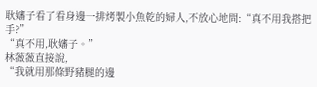耿嬸子看了看身邊一排烤製小魚乾的婦人,不放心地問:“真不用我搭把手?”
“真不用,耿嬸子。”
林薇薇直接說,
“我就用那條野豬腿的邊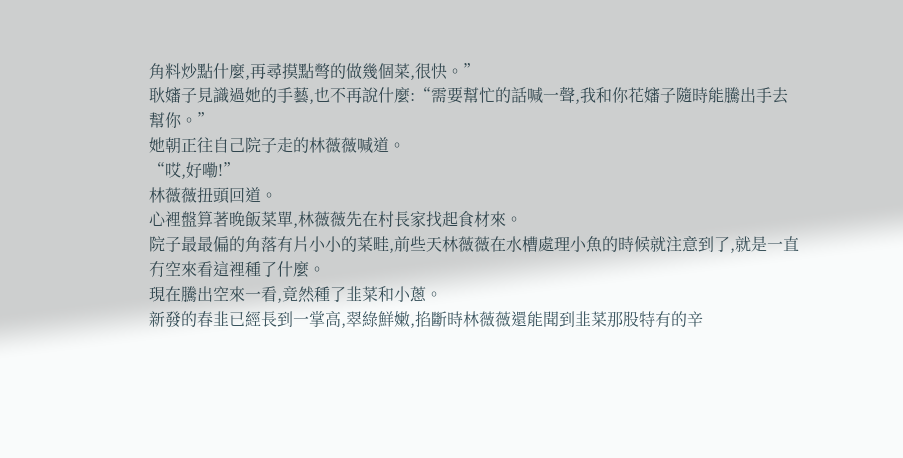角料炒點什麼,再尋摸點彆的做幾個菜,很快。”
耿嬸子見識過她的手藝,也不再說什麼:“需要幫忙的話喊一聲,我和你花嬸子隨時能騰出手去幫你。”
她朝正往自己院子走的林薇薇喊道。
“哎,好嘞!”
林薇薇扭頭回道。
心裡盤算著晚飯菜單,林薇薇先在村長家找起食材來。
院子最最偏的角落有片小小的菜畦,前些天林薇薇在水槽處理小魚的時候就注意到了,就是一直冇空來看這裡種了什麼。
現在騰出空來一看,竟然種了韭菜和小蔥。
新發的春韭已經長到一掌高,翠綠鮮嫩,掐斷時林薇薇還能聞到韭菜那股特有的辛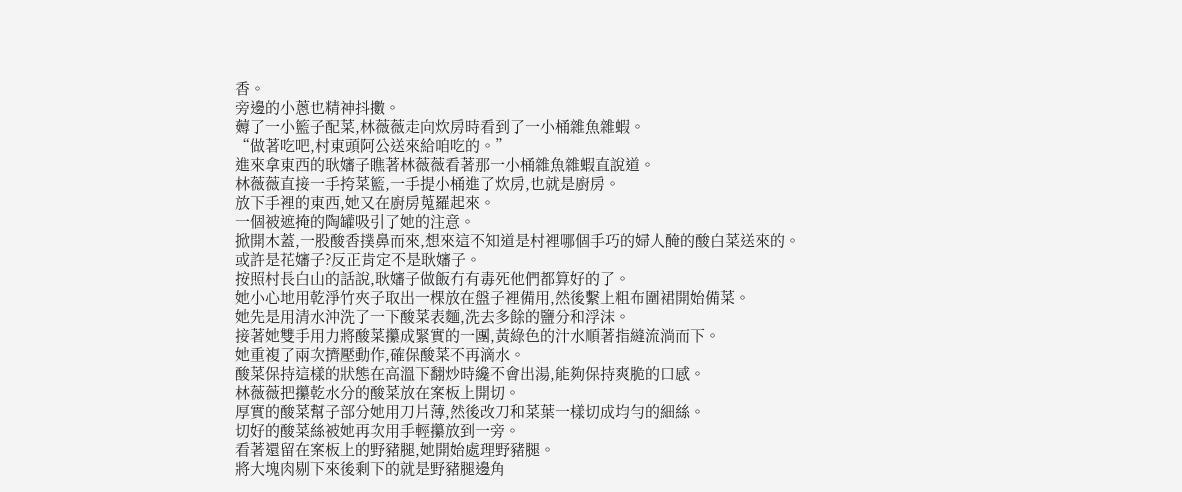香。
旁邊的小蔥也精神抖擻。
薅了一小籃子配菜,林薇薇走向炊房時看到了一小桶雜魚雜蝦。
“做著吃吧,村東頭阿公送來給咱吃的。”
進來拿東西的耿嬸子瞧著林薇薇看著那一小桶雜魚雜蝦直說道。
林薇薇直接一手挎菜籃,一手提小桶進了炊房,也就是廚房。
放下手裡的東西,她又在廚房蒐羅起來。
一個被遮掩的陶罐吸引了她的注意。
掀開木蓋,一股酸香撲鼻而來,想來這不知道是村裡哪個手巧的婦人醃的酸白菜送來的。
或許是花嬸子?反正肯定不是耿嬸子。
按照村長白山的話說,耿嬸子做飯冇有毒死他們都算好的了。
她小心地用乾淨竹夾子取出一棵放在盤子裡備用,然後繫上粗布圍裙開始備菜。
她先是用清水沖洗了一下酸菜表麵,洗去多餘的鹽分和浮沫。
接著她雙手用力將酸菜攥成緊實的一團,黃綠色的汁水順著指縫流淌而下。
她重複了兩次擠壓動作,確保酸菜不再滴水。
酸菜保持這樣的狀態在高溫下翻炒時纔不會出湯,能夠保持爽脆的口感。
林薇薇把攥乾水分的酸菜放在案板上開切。
厚實的酸菜幫子部分她用刀片薄,然後改刀和菜葉一樣切成均勻的細絲。
切好的酸菜絲被她再次用手輕攥放到一旁。
看著還留在案板上的野豬腿,她開始處理野豬腿。
將大塊肉剔下來後剩下的就是野豬腿邊角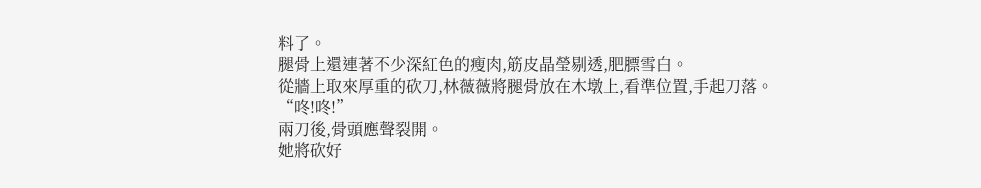料了。
腿骨上還連著不少深紅色的瘦肉,筋皮晶瑩剔透,肥膘雪白。
從牆上取來厚重的砍刀,林薇薇將腿骨放在木墩上,看準位置,手起刀落。
“咚!咚!”
兩刀後,骨頭應聲裂開。
她將砍好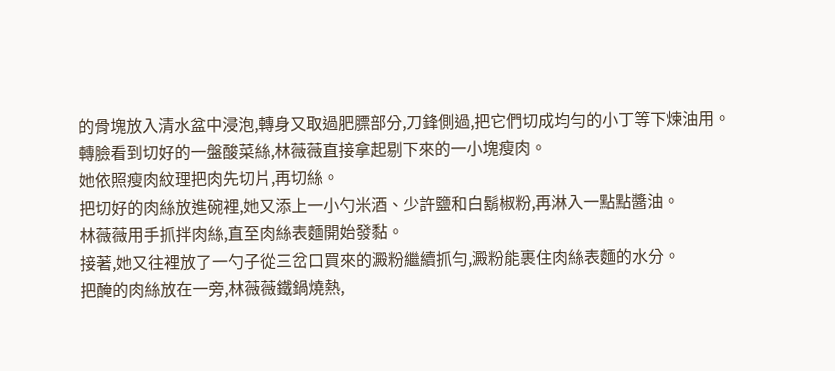的骨塊放入清水盆中浸泡,轉身又取過肥膘部分,刀鋒側過,把它們切成均勻的小丁等下煉油用。
轉臉看到切好的一盤酸菜絲,林薇薇直接拿起剔下來的一小塊瘦肉。
她依照瘦肉紋理把肉先切片,再切絲。
把切好的肉絲放進碗裡,她又添上一小勺米酒、少許鹽和白鬍椒粉,再淋入一點點醬油。
林薇薇用手抓拌肉絲,直至肉絲表麵開始發黏。
接著,她又往裡放了一勺子從三岔口買來的澱粉繼續抓勻,澱粉能裹住肉絲表麵的水分。
把醃的肉絲放在一旁,林薇薇鐵鍋燒熱,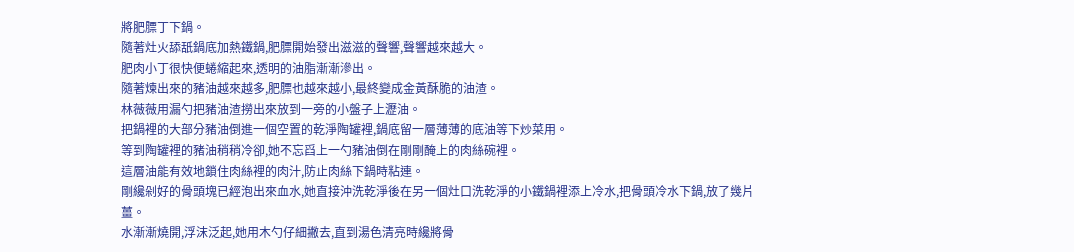將肥膘丁下鍋。
隨著灶火舔舐鍋底加熱鐵鍋,肥膘開始發出滋滋的聲響,聲響越來越大。
肥肉小丁很快便蜷縮起來,透明的油脂漸漸滲出。
隨著煉出來的豬油越來越多,肥膘也越來越小,最終變成金黃酥脆的油渣。
林薇薇用漏勺把豬油渣撈出來放到一旁的小盤子上瀝油。
把鍋裡的大部分豬油倒進一個空置的乾淨陶罐裡,鍋底留一層薄薄的底油等下炒菜用。
等到陶罐裡的豬油稍稍冷卻,她不忘舀上一勺豬油倒在剛剛醃上的肉絲碗裡。
這層油能有效地鎖住肉絲裡的肉汁,防止肉絲下鍋時粘連。
剛纔剁好的骨頭塊已經泡出來血水,她直接沖洗乾淨後在另一個灶口洗乾淨的小鐵鍋裡添上冷水,把骨頭冷水下鍋,放了幾片薑。
水漸漸燒開,浮沫泛起,她用木勺仔細撇去,直到湯色清亮時纔將骨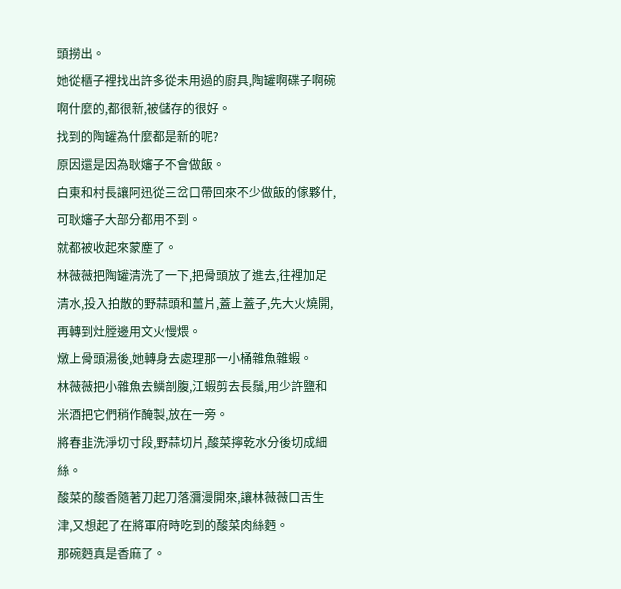頭撈出。
她從櫃子裡找出許多從未用過的廚具,陶罐啊碟子啊碗啊什麼的,都很新,被儲存的很好。
找到的陶罐為什麼都是新的呢?
原因還是因為耿嬸子不會做飯。
白東和村長讓阿迅從三岔口帶回來不少做飯的傢夥什,可耿嬸子大部分都用不到。
就都被收起來蒙塵了。
林薇薇把陶罐清洗了一下,把骨頭放了進去,往裡加足清水,投入拍散的野蒜頭和薑片,蓋上蓋子,先大火燒開,再轉到灶膛邊用文火慢煨。
燉上骨頭湯後,她轉身去處理那一小桶雜魚雜蝦。
林薇薇把小雜魚去鱗剖腹,江蝦剪去長鬚,用少許鹽和米酒把它們稍作醃製,放在一旁。
將春韭洗淨切寸段,野蒜切片,酸菜擰乾水分後切成細絲。
酸菜的酸香隨著刀起刀落瀰漫開來,讓林薇薇口舌生津,又想起了在將軍府時吃到的酸菜肉絲麪。
那碗麪真是香麻了。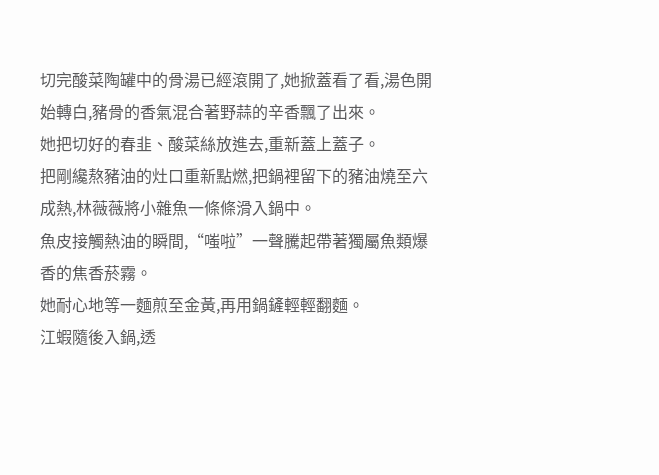切完酸菜陶罐中的骨湯已經滾開了,她掀蓋看了看,湯色開始轉白,豬骨的香氣混合著野蒜的辛香飄了出來。
她把切好的春韭、酸菜絲放進去,重新蓋上蓋子。
把剛纔熬豬油的灶口重新點燃,把鍋裡留下的豬油燒至六成熱,林薇薇將小雜魚一條條滑入鍋中。
魚皮接觸熱油的瞬間,“嗤啦”一聲騰起帶著獨屬魚類爆香的焦香菸霧。
她耐心地等一麵煎至金黃,再用鍋鏟輕輕翻麵。
江蝦隨後入鍋,透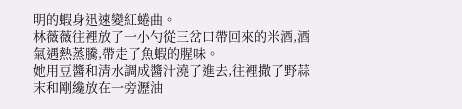明的蝦身迅速變紅蜷曲。
林薇薇往裡放了一小勺從三岔口帶回來的米酒,酒氣遇熱蒸騰,帶走了魚蝦的腥味。
她用豆醬和清水調成醬汁澆了進去,往裡撒了野蒜末和剛纔放在一旁瀝油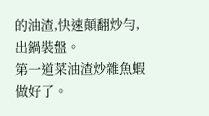的油渣,快速顛翻炒勻,出鍋裝盤。
第一道菜油渣炒雜魚蝦做好了。